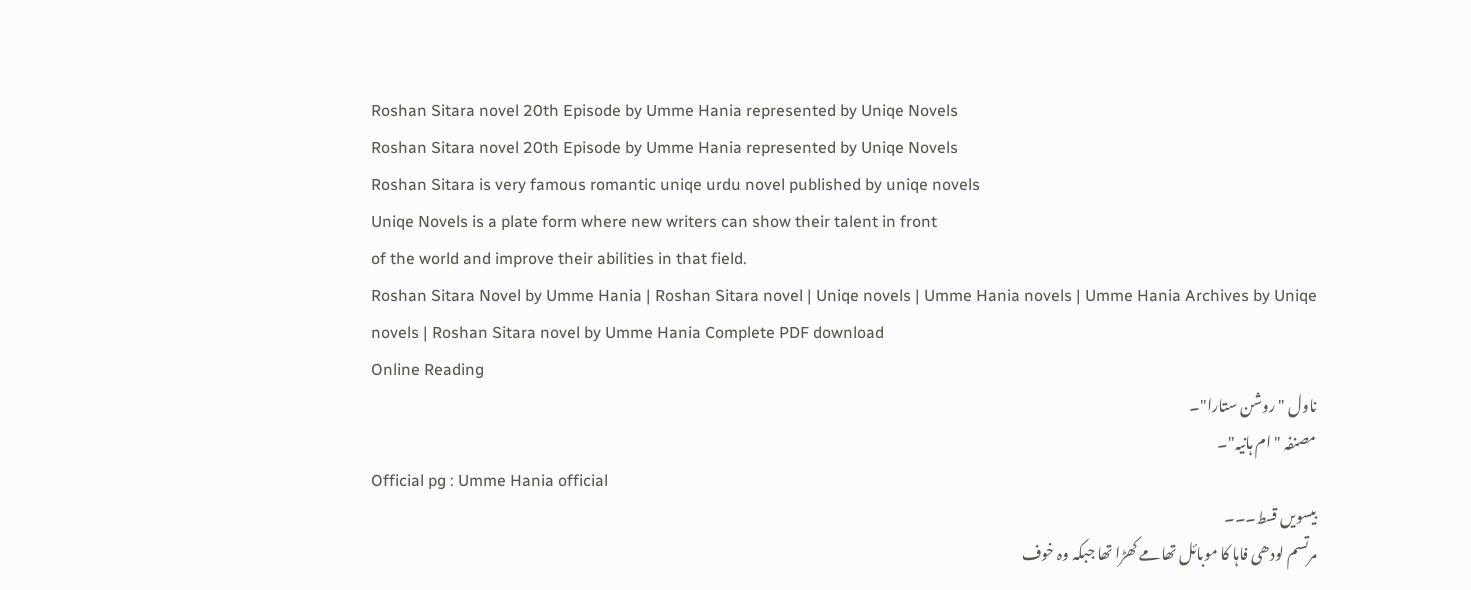Roshan Sitara novel 20th Episode by Umme Hania represented by Uniqe Novels
Roshan Sitara novel 20th Episode by Umme Hania represented by Uniqe Novels
Roshan Sitara is very famous romantic uniqe urdu novel published by uniqe novels
Uniqe Novels is a plate form where new writers can show their talent in front
of the world and improve their abilities in that field.
Roshan Sitara Novel by Umme Hania | Roshan Sitara novel | Uniqe novels | Umme Hania novels | Umme Hania Archives by Uniqe novels | Roshan Sitara novel by Umme Hania Complete PDF download
Online Reading
ناول "روشن ستارا"۔
مصنفہ "ام ہانیہ"۔
Official pg : Umme Hania official
بیسویں قسط۔۔۔
مرتسم لودھی فاہا کا موبائل تھامے کھڑا تھا جبکہ وہ خوف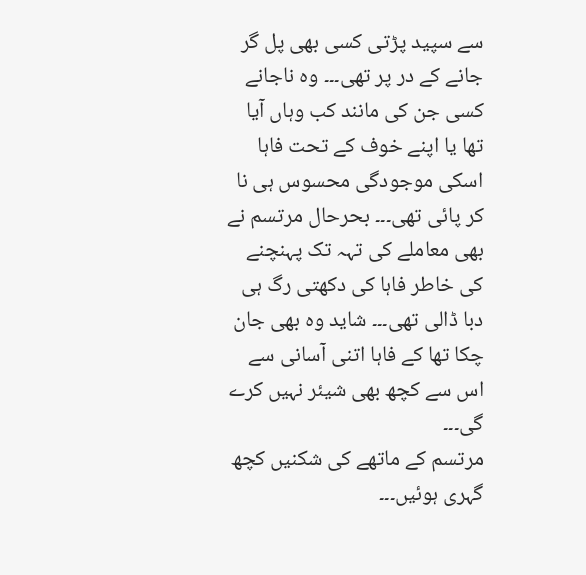سے سپید پڑتی کسی بھی پل گر جانے کے در پر تھی۔۔۔ وہ ناجانے کسی جن کی مانند کب وہاں آیا تھا یا اپنے خوف کے تحت فاہا اسکی موجودگی محسوس ہی نا کر پائی تھی۔۔۔ بحرحال مرتسم نے بھی معاملے کی تہہ تک پہنچنے کی خاطر فاہا کی دکھتی رگ ہی دبا ڈالی تھی۔۔۔ شاید وہ بھی جان چکا تھا کے فاہا اتنی آسانی سے اس سے کچھ بھی شیئر نہیں کرے گی۔۔۔
مرتسم کے ماتھے کی شکنیں کچھ گہری ہوئیں۔۔۔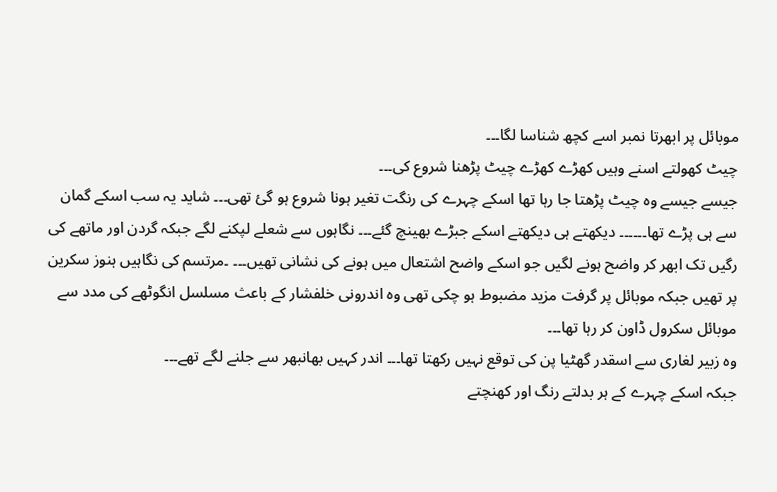موبائل پر ابھرتا نمبر اسے کچھ شناسا لگا۔۔۔
چیٹ کھولتے اسنے وہیں کھڑے کھڑے چیٹ پڑھنا شروع کی۔۔۔
جیسے جیسے وہ چیٹ پڑھتا جا رہا تھا اسکے چہرے کی رنگت تغیر ہونا شروع ہو گئ تھی۔۔۔ شاید یہ سب اسکے گمان سے ہی پڑے تھا۔۔۔۔۔۔ دیکھتے ہی دیکھتے اسکے جبڑے بھینچ گئے۔۔۔ نگاہوں سے شعلے لپکنے لگے جبکہ گردن اور ماتھے کی رگیں تک ابھر کر واضح ہونے لگیں جو اسکے واضح اشتعال میں ہونے کی نشانی تھیں۔۔۔ ۔مرتسم کی نگاہیں ہنوز سکرین پر تھیں جبکہ موبائل پر گرفت مزید مضبوط ہو چکی تھی وہ اندرونی خلفشار کے باعث مسلسل انگوٹھے کی مدد سے موبائل سکرول ڈاون کر رہا تھا۔۔۔
وہ زبیر لغاری سے اسقدر گھٹیا پن کی توقع نہیں رکھتا تھا۔۔۔ اندر کہیں بھانبھر سے جلنے لگے تھے۔۔۔
جبکہ اسکے چہرے کے ہر بدلتے رنگ اور کھنچتے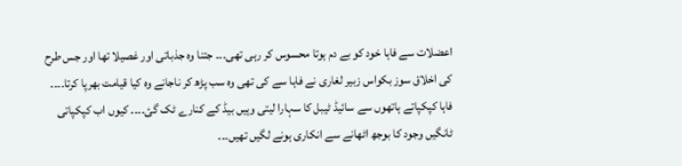اعضلات سے فاہا خود کو بے دم ہوتا محسوس کر رہی تھی۔۔۔ جتنا وہ جذباتی اور غصیلا تھا اور جس طرح کی اخلاق سوز بکواس زبیر لغاری نے فاہا سے کی تھی وہ سب پڑھ کر ناجانے وہ کیا قیامت بھرپا کرتا۔۔۔۔
فاہا کپکپاتے ہاتھوں سے سائیڈ ٹیبل کا سہارا لیتی وہیں بیڈ کے کنارے ٹک گئ۔۔۔۔ کیوں اب کپکپاتی ٹانگیں وجود کا بوجھ اٹھانے سے انکاری ہونے لگیں تھیں۔۔۔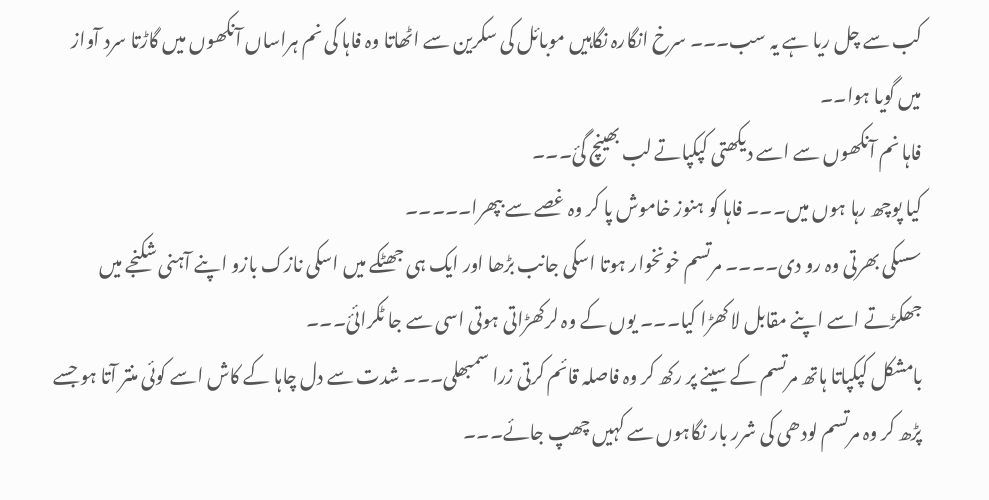کب سے چل ریا ہے یہ سب۔۔۔ سرخ انگارہ نگاہیں موبائل کی سکرین سے اٹھاتا وہ فاہا کی نم ہراساں آنکھوں میں گاڑتا سرد آواز میں گویا ہوا۔۔
فاہا نم آنکھوں سے اسے دیکھتی کپکپاتے لب بھینچ گئ۔۔۔
کیا پوچھ رہا ہوں میں۔۔۔ فاہا کو ہنوز خاموش پا کر وہ غصے سے بپھرا۔۔۔۔۔
سسکی بھرتی وہ رو دی۔۔۔۔ مرتسم خونخوار ہوتا اسکی جانب بڑھا اور ایک ہی جھٹکے میں اسکی نازک بازو اپنے آہنی شکنجے میں جھکڑتے اسے اپنے مقابل لا کھڑا کیا۔۔۔ یوں کے وہ لرکھڑاتی ہوتی اسی سے جا ٹکرائئ۔۔۔
بامشکل کپکپاتا ہاتھ مرتسم کے سینے پر رکھ کر وہ فاصلہ قائم کرتی زرا سمبھلی۔۔۔ شدت سے دل چاہا کے کاش اسے کوئی منتر آتا ہو جسے پڑھ کر وہ مرتسم لودھی کی شرر بار نگاہوں سے کہیں چھپ جائے۔۔۔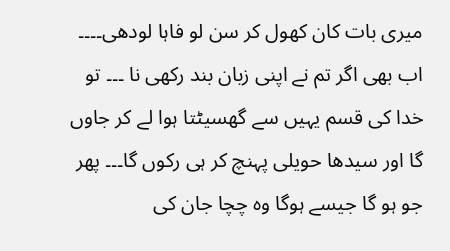میری بات کان کھول کر سن لو فاہا لودھی۔۔۔۔ اب بھی اگر تم نے اپنی زبان بند رکھی نا ۔۔۔ تو خدا کی قسم یہیں سے گھسیٹتا ہوا لے کر جاوں گا اور سیدھا حویلی پہنچ کر ہی رکوں گا۔۔۔ پھر جو ہو گا جیسے ہوگا وہ چچا جان کی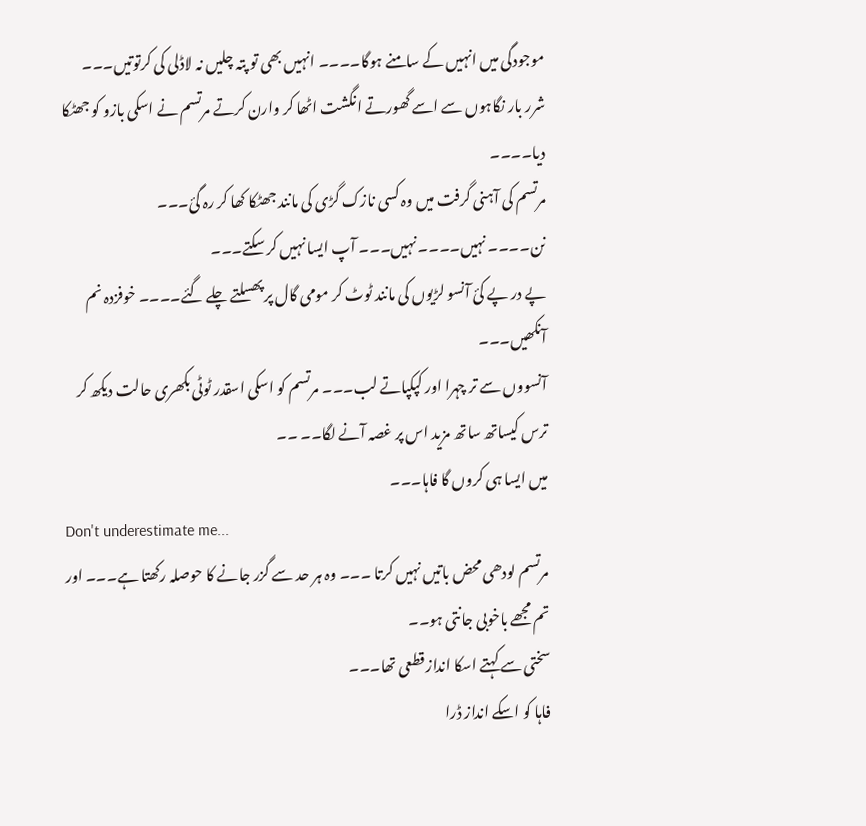موجودگی میں انہیں کے سامنے ہوگا۔۔۔۔ انہیں بھی تو پتہ چلیں نہ لاڈلی کی کرتوتیں۔۔۔
شرر بار نگاہوں سے اسے گھورتے انگشت اٹھا کر وارن کرتے مرتسم نے اسکی بازو کو جھٹکا دیا۔۔۔۔
مرتسم کی آہنی گرفت میں وہ کسی نازک گڑی کی مانند جھٹکا کھا کر رہ گئ۔۔۔
نن۔۔۔۔ نہیں۔۔۔۔ نہیں۔۔۔ آپ ایسا نہیں کر سکتے۔۔۔
پے در پے کئ آنسو لڑیوں کی مانند ٹوٹ کر مومی گال پر پھسلتے چلے گئے۔۔۔۔ خوفزدہ نم آنکھیں۔۔۔
آنسووں سے تر چہرا اور کپکپاتے لب۔۔۔ مرتسم کو اسکی اسقدر ٹوٹی بکھری حالت دیکھ کر ترس کیساتھ ساتھ مزید اس پر غصہ آنے لگا۔۔ ۔۔
میں ایسا ہی کروں گا فاہا۔۔۔
Don't underestimate me...
مرتسم لودھی محض باتیں نہیں کرتا ۔۔۔ وہ ہر حد سے گزر جانے کا حوصلہ رکھتا ہے۔۔۔ اور تم مجھے باخوبی جانتی ہو۔۔
سختی سے کہتے اسکا انداز قطعی تھا۔۔۔
فاہا کو اسکے انداز ڈرا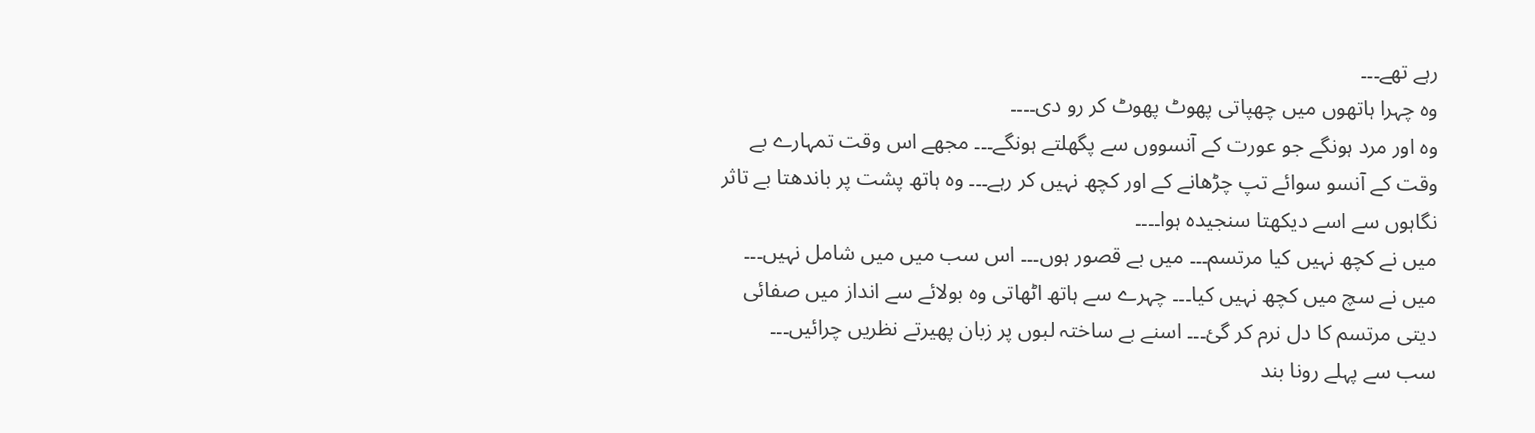رہے تھے۔۔۔
وہ چہرا ہاتھوں میں چھپاتی پھوٹ پھوٹ کر رو دی۔۔۔۔
وہ اور مرد ہونگے جو عورت کے آنسووں سے پگھلتے ہونگے۔۔۔ مجھے اس وقت تمہارے بے وقت کے آنسو سوائے تپ چڑھانے کے اور کچھ نہیں کر رہے۔۔۔ وہ ہاتھ پشت پر باندھتا بے تاثر نگاہوں سے اسے دیکھتا سنجیدہ ہوا۔۔۔۔
میں نے کچھ نہیں کیا مرتسم۔۔۔ میں بے قصور ہوں۔۔۔ اس سب میں میں شامل نہیں۔۔۔ میں نے سچ میں کچھ نہیں کیا۔۔۔ چہرے سے ہاتھ اٹھاتی وہ بولائے سے انداز میں صفائی دیتی مرتسم کا دل نرم کر گئ۔۔۔ اسنے بے ساختہ لبوں پر زبان پھیرتے نظریں چرائیں۔۔۔
سب سے پہلے رونا بند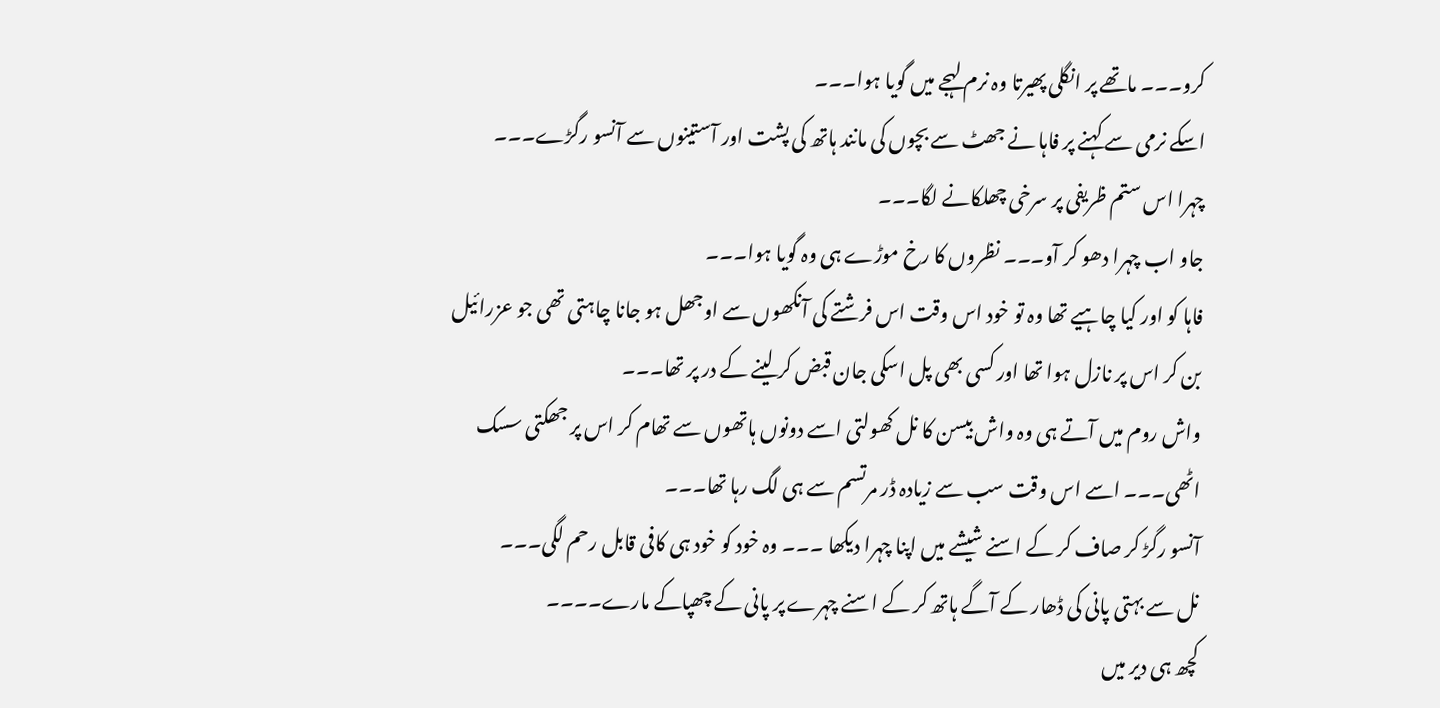کرو۔۔۔ ماتھے پر انگلی پھیرتا وہ نرم لہجے میں گویا ہوا۔۔۔
اسکے نرمی سے کہنے پر فاہا نے جھٹ سے بچوں کی مانند ہاتھ کی پشت اور آستینوں سے آنسو رگڑے۔۔۔
چہرا اس ستم ظریفی پر سرخی چھلکانے لگا۔۔۔
جاو اب چہرا دھو کر آو۔۔۔ نظروں کا رخ موڑے ہی وہ گویا ہوا۔۔۔
فاہا کو اور کیا چاہیے تھا وہ تو خود اس وقت اس فرشتے کی آنکھوں سے اوجھل ہو جانا چاہتی تھی جو عزرائیل بن کر اس پر نازل ہوا تھا اور کسی بھی پل اسکی جان قبض کر لینے کے در پر تھا۔۔۔
واش روم میں آتے ہی وہ واش بیسن کا نل کھولتی اسے دونوں ہاتھوں سے تھام کر اس پر جھکتی سسک اٹھی۔۔۔ اسے اس وقت سب سے زیادہ ڈر مرتسم سے ہی لگ رہا تھا۔۔۔
آنسو رگڑ کر صاف کر کے اسنے شیشے میں اپنا چہرا دیکھا ۔۔۔ وہ خود کو خود ہی کافی قابل رحم لگی۔۔۔
نل سے بہتی پانی کی ڈھار کے آگے ہاتھ کر کے اسنے چہرے پر پانی کے چھپاکے مارے۔۔۔۔
کچھ ہی دیر میں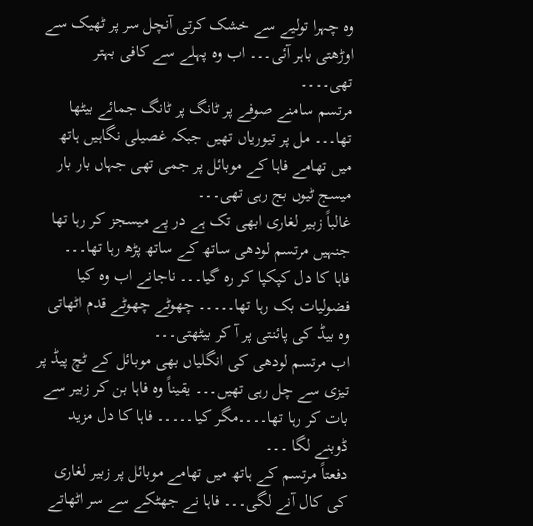وہ چہرا تولیے سے خشک کرتی آنچل سر پر ٹھیک سے اوڑھتی باہر آئی۔۔۔ اب وہ پہلے سے کافی بہتر تھی۔۔۔۔
مرتسم سامنے صوفے پر ٹانگ پر ٹانگ جمائے بیٹھا تھا۔۔۔ مل پر تیوریاں تھیں جبکہ غصیلی نگاہیں ہاتھ میں تھامے فاہا کے موبائل پر جمی تھی جہاں بار بار میسج ٹیوں بج رہی تھی۔۔۔
غالباً زبیر لغاری ابھی تک ہے در پے میسجز کر رہا تھا جنہیں مرتسم لودھی ساتھ کے ساتھ پڑھ رہا تھا۔۔۔
فاہا کا دل کپکپا کر رہ گیا۔۔۔ ناجانے اب وہ کیا فضولیات بک رہا تھا۔۔۔۔۔ چھوٹے چھوٹے قدم اٹھاتی وہ بیڈ کی پائنتی پر آ کر بیٹھتی۔۔۔
اب مرتسم لودھی کی انگلیاں بھی موبائل کے ٹچ پیڈ پر تیزی سے چل رہی تھیں۔۔۔ یقیناً وہ فاہا بن کر زبیر سے بات کر رہا تھا۔۔۔۔مگر کیا۔۔۔۔۔ فاہا کا دل مزید ڈوبنے لگا ۔۔۔
دفعتاً مرتسم کے ہاتھ میں تھامے موبائل پر زبیر لغاری کی کال آنے لگی۔۔۔ فاہا نے جھٹکے سے سر اٹھاتے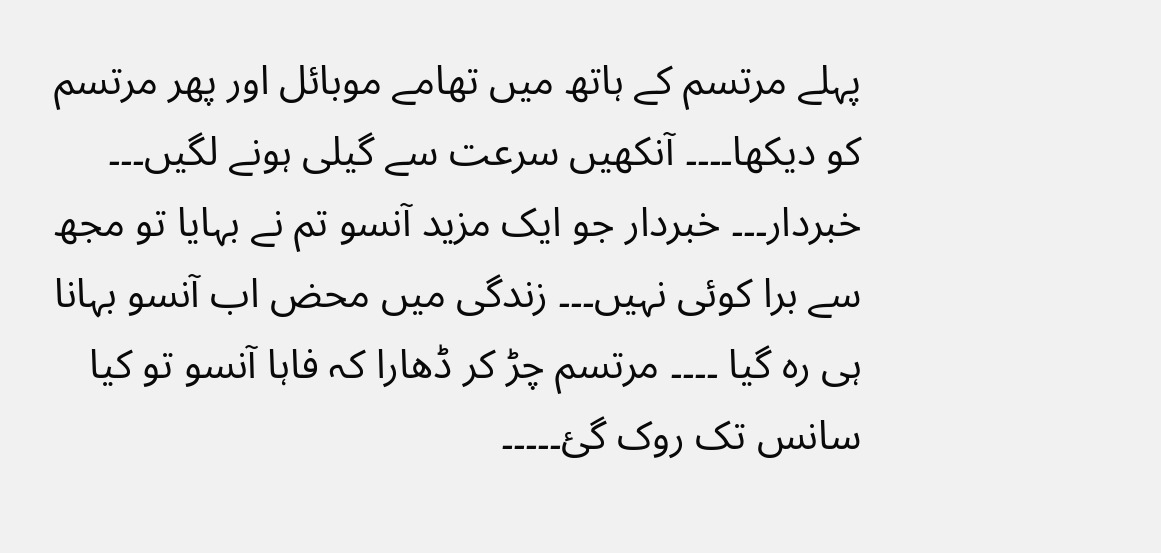پہلے مرتسم کے ہاتھ میں تھامے موبائل اور پھر مرتسم کو دیکھا۔۔۔۔ آنکھیں سرعت سے گیلی ہونے لگیں۔۔۔
خبردار۔۔۔ خبردار جو ایک مزید آنسو تم نے بہایا تو مجھ سے برا کوئی نہیں۔۔۔ زندگی میں محض اب آنسو بہانا ہی رہ گیا ۔۔۔۔ مرتسم چڑ کر ڈھارا کہ فاہا آنسو تو کیا سانس تک روک گئ۔۔۔۔۔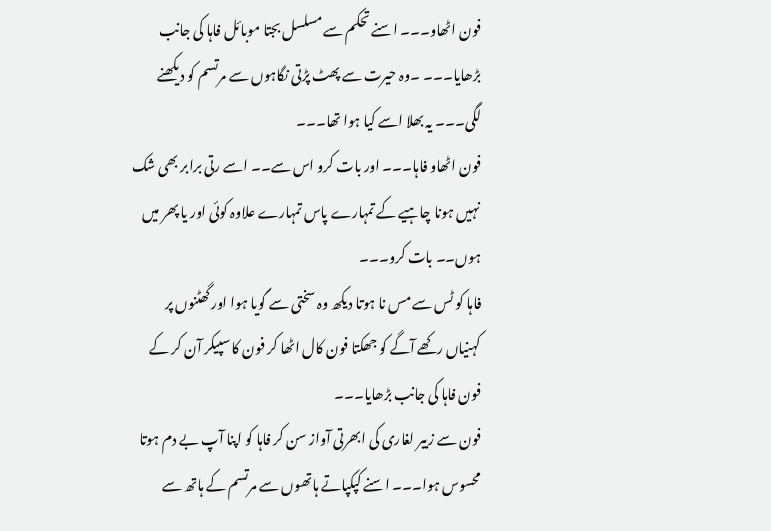فون اٹھاو۔۔۔ اسنے تحکم سے مسلسل بجتا موبائل فاہا کی جانب بڑھایا۔۔۔ ۔وہ حیرت سے پھٹ پڑتی نگاہوں سے مرتسم کو دیکھنے لگی۔۔۔ یہ بھلا اسے کیا ہوا تھا۔۔۔
فون اٹھاو فاہا۔۔۔ اور بات کرو اس سے۔۔ اسے رتی برابر بھی شک نہیں ہونا چاہیے کے تمہارے پاس تمہارے علاوہ کوئی اور یا پھر میں ہوں۔۔ بات کرو۔۔۔
فاہا کو ٹس سے مس نا ہوتا دیکھ وہ سختی سے گویا ہوا اور گھٹنوں پر کہنیاں رکھے آگے کو جھکتا فون کال اٹھا کر فون کا سپیکر آن کر کے فون فاہا کی جانب بڑھایا۔۔۔
فون سے زبیر لغاری کی ابھرتی آواز سن کر فاہا کو اپنا آپ بے دم ہوتا محسوس ہوا۔۔۔ اسنے کپکپاتے ہاتھوں سے مرتسم کے ہاتھ سے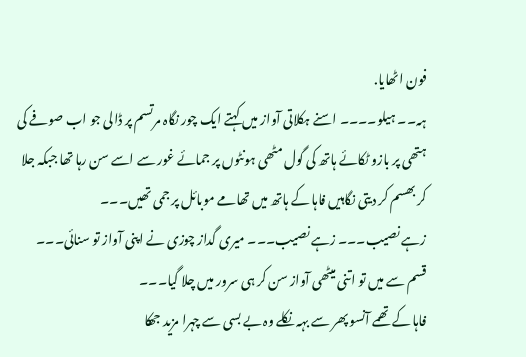فون اٹھایا.
ہہ۔۔ ہیلو۔۔۔۔ اسنے ہکلاتی آواز میں کہتے ایک چور نگاہ مرتسم پر ڈالی جو اب صوفے کی ہتھی پر بازو ٹکائے ہاتھ کی گول مٹھی ہونٹوں پر جمائے غور سے اسے سن رہا تھا جبکہ جلا کر بھسم کر دیتی نگاہیں فاہا کے ہاتھ میں تھامے موبائل پر جمی تھیں۔۔۔
زہے نصیب۔۔۔ زہے نصیب۔۔۔ میری گداز چوزی نے اپنی آواز تو سنائی۔۔۔ قسم سے میں تو اتنی میٹھی آواز سن کر ہی سرور میں چلا گیا۔۔۔
فاہا کے تھمے آنسو پھر سے بہہ نکلے وہ بے بسی سے چہرا مزید جھکا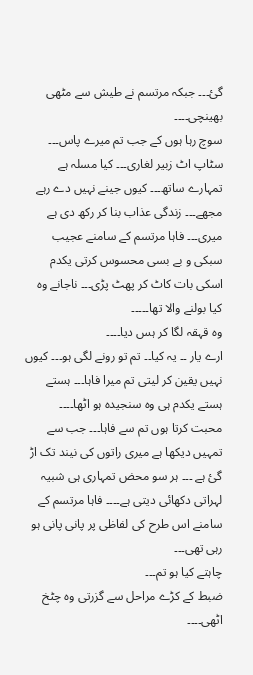گئ۔۔۔ جبکہ مرتسم نے طیش سے مٹھی بھینچی۔۔۔۔
سوچ رہا ہوں کے جب تم میرے پاس۔۔۔
سٹاپ اٹ زبیر لغاری۔۔۔ کیا مسلہ ہے تمہارے ساتھ۔۔۔ کیوں جینے نہیں دے رہے مجھے۔۔۔ زندگی عذاب بنا کر رکھ دی ہے میری۔۔۔ فاہا مرتسم کے سامنے عجیب سبکی و بے بسی محسوس کرتی یکدم اسکی بات کاٹ کر پھٹ پڑی۔۔۔ ناجانے وہ کیا بولنے والا تھا۔۔۔۔۔
وہ قہقہ لگا کر ہس دیا۔۔۔۔
ارے یار ۔۔ یہ کیا۔۔ تم تو رونے لگی ہو۔۔۔ کیوں نہیں یقین کر لیتی تم میرا فاہا۔۔۔ ہستے ہستے یکدم ہی وہ سنجیدہ ہو اٹھا۔۔۔۔
محبت کرتا ہوں تم سے فاہا۔۔۔ جب سے تمہیں دیکھا ہے میری راتوں کی نیند تک اڑ گئ ہے ۔۔۔ ہر سو محض تمہاری ہی شبیہ لہراتی دکھائی دیتی ہے۔۔۔۔ فاہا مرتسم کے سامنے اس طرح کی لفاظی پر پانی پانی ہو رہی تھی۔۔۔
چاہتے کیا ہو تم۔۔۔
ضبط کے کڑے مراحل سے گزرتی وہ چٹخ اٹھی۔۔۔۔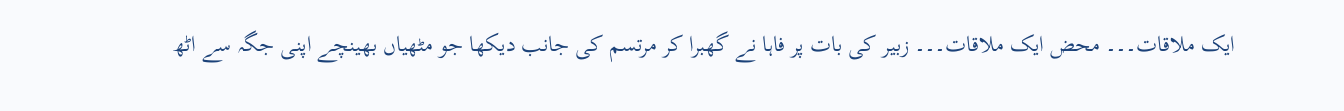ایک ملاقات۔۔۔ محض ایک ملاقات۔۔۔ زبیر کی بات پر فاہا نے گھبرا کر مرتسم کی جانب دیکھا جو مٹھیاں بھینچے اپنی جگہ سے اٹھ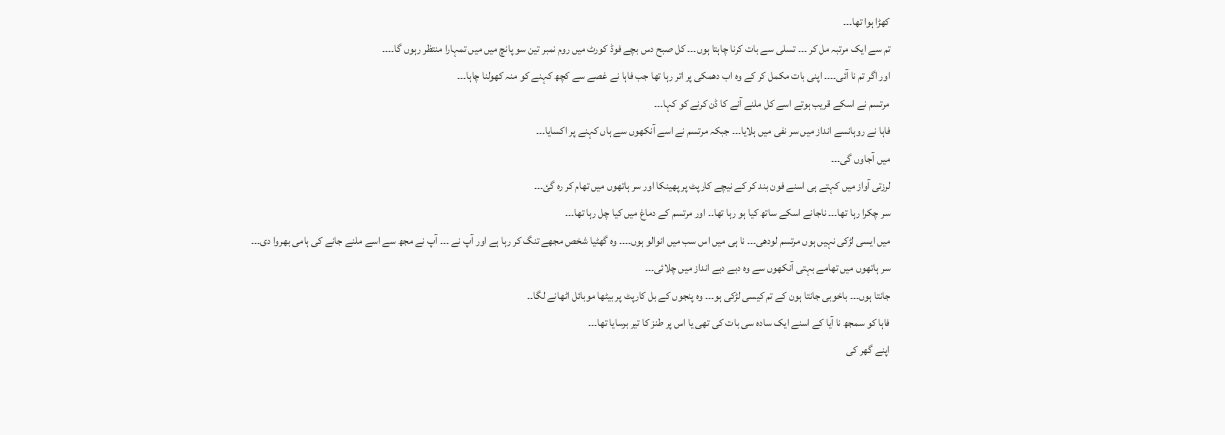کھڑا ہوا تھا۔۔۔
تم سے ایک مرتبہ مل کر ۔۔۔ تسلی سے بات کرنا چاہتا ہوں۔۔۔ کل صبح دس بچے فوڈ کورٹ میں روم نمبر تین سو پانچ میں میں تمہارا منتظر رہوں گا۔۔۔۔
اور اگر تم نا آئی۔۔۔۔ اپنی بات مکمل کر کے وہ اب دھمکی پر اتر رہا تھا جب فاہا نے غصے سے کچھ کہنے کو منہ کھولنا چاہا۔۔۔
مرتسم نے اسکے قریب ہوتے اسے کل ملنے آنے کا ڈن کرنے کو کہا۔۔۔
فاہا نے روہانسے انداز میں سر نفی میں ہلایا۔۔۔ جبکہ مرتسم نے اسے آنکھوں سے ہاں کہنے پر اکسایا۔۔۔
میں آجاوں گی۔۔۔
لرزتی آواز میں کہتے ہی اسنے فون بند کر کے نیچے کارپٹ پر پھینکا اور سر ہاتھوں میں تھام کر رہ گئ۔۔۔
سر چکرا رہا تھا۔۔۔ ناجانے اسکے ساتھ کیا ہو رہا تھا۔۔ اور مرتسم کے دماغ میں کیا چل رہا تھا۔۔۔
میں ایسی لڑکی نہیں ہوں مرتسم لودھی۔۔۔ نا ہی میں اس سب میں انوالو ہوں۔۔۔۔ وہ گھٹیا شخص مجھے تنگ کر رہا ہے اور آپ نے ۔۔۔ آپ نے مجھ سے اسے ملنے جانے کی ہامی بھروا دی۔۔۔
سر ہاتھوں میں تھامے بہتی آنکھوں سے وہ دبے دبے انداز میں چلائی۔۔۔
جانتا ہوں۔۔۔ باخوبی جانتا ہون کے تم کیسی لڑکی ہو۔۔۔ وہ پنجوں کے بل کارپٹ پر بیٹھا موبائل اٹھانے لگا۔۔
فاہا کو سمجھ نا آیا کے اسنے ایک سادہ سی بات کی تھی یا اس پر طنز کا تیر برسایا تھا۔۔۔
اپنے گھر کی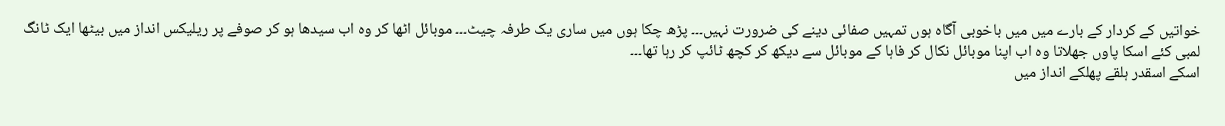خواتیں کے کردار کے بارے میں میں باخوبی آگاہ ہوں تمہیں صفائی دینے کی ضرورت نہیں۔۔۔ پڑھ چکا ہوں میں ساری یک طرفہ چیٹ۔۔۔ موبائل اٹھا کر وہ اب سیدھا ہو کر صوفے پر ریلیکس انداز میں بیٹھا ایک ٹانگ لمبی کئے اسکا پاوں جھلاتا وہ اب اپنا موبائل نکال کر فاہا کے موبائل سے دیکھ کر کچھ ٹائپ کر رہا تھا۔۔۔
اسکے اسقدر ہلقے پھلکے انداز میں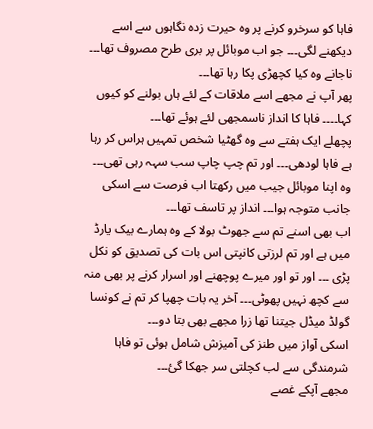فاہا کو سرخرو کرنے پر وہ حیرت زدہ نگاہوں سے اسے دیکھنے لگی۔۔۔ جو اب موبائل پر بری طرح مصروف تھا۔۔۔ ناجانے وہ کیا کچھڑی پکا رہا تھا۔۔۔
پھر آپ نے مجھے اسے ملاقات کے لئے ہاں بولنے کو کیوں کہا۔۔۔۔ فاہا کا انداز ناسمجھی لئے ہوئے تھا۔۔۔
پچھلے ایک ہفتے سے وہ گھٹیا شخص تمہیں ہراس کر رہا ہے فاہا لودھی۔۔۔ اور تم چپ چاپ سب سہہ رہی تھی۔۔۔
وہ اپنا موبائل جیب میں رکھتا اب فرصت سے اسکی جانب متوجہ ہوا۔۔۔ انداز پر تاسف تھا۔۔۔
اب بھی اسنے تم سے جھوٹ بولا کے وہ ہمارے بیک یارڈ میں ہے اور تم لرزتی کانپتی اس بات کی تصدیق کو نکل پڑی ۔۔۔ اور تو اور میرے پوچھنے اور اسرار کرنے پر بھی منہ سے کچھ نہیں پھوٹی۔۔۔ آخر یہ بات چھپا کر تم نے کونسا گولڈ میڈل جیتنا تھا زرا مجھے بھی بتا دو۔۔۔
اسکی آواز میں طنز کی آمیزش شامل ہوئی تو فاہا شرمندگی سے لب کچلتی سر جھکا گئ۔۔۔
مجھے آپکے غصے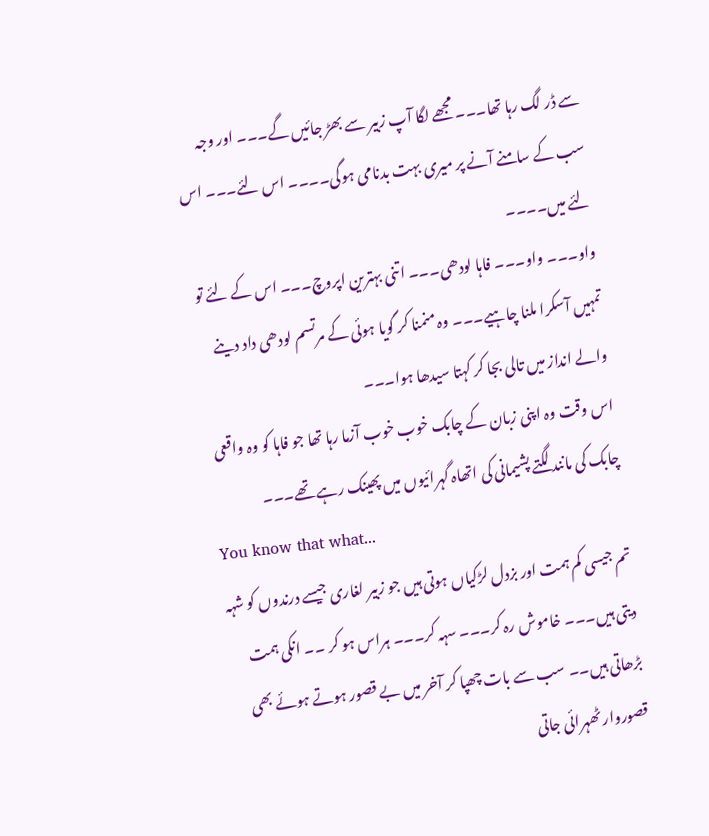سے ڈر لگ رہا تھا۔۔۔ مجھے لگا آپ زبیر سے بھڑ جائیں گے۔۔۔ اور وجہ سب کے سامنے آنے پر میری بہت بدنامی ہوگی۔۔۔۔ اس لئے۔۔۔ اس لئے میں۔۔۔۔
واو۔۔۔ واو۔۔۔ فاہا لودھی۔۔۔ اتنی بہترین اپروچ۔۔۔ اس کے لئے تو تمہیں آسکرا ملنا چاہیے۔۔۔ وہ منمنا کر گویا ہوئی کے مرتسم لودھی داد دینے والے انداز میں تالی بجا کر کہتا سیدھا ہوا۔۔۔
اس وقت وہ اپنی زبان کے چابک خوب خوب آزما رہا تھا جو فاہا کو وہ واقعی چابک کی مانند لگتے پشیمانی کی اتھاہ گہرائیوں میں پھینک رہے تھے۔۔۔
You know that what...
تم جیسی کم ہمت اور بزدل لڑکیاں ہوتی ہیں جو زبیر لغاری جیسے درندوں کو شہہ دیتی ہیں۔۔۔ خاموش رہ کر۔۔۔ سہہ کر۔۔۔ ہراس ہو کر ۔۔ انکی ہمت بڑھاتی ہیں۔۔ سب سے بات چھپا کر آخر میں بے قصور ہوتے ہوئے بھی قصوروار ٹھہرائی جاتی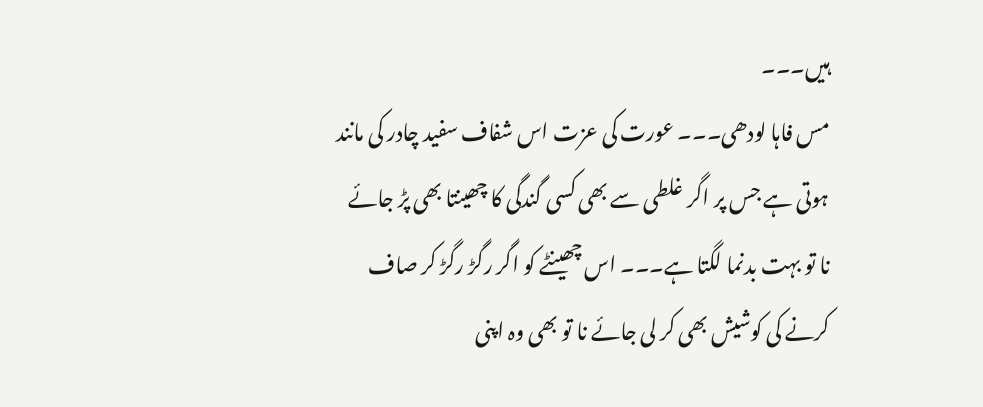ہیں۔۔۔
مس فاہا لودھی۔۔۔ عورت کی عزت اس شفاف سفید چادر کی مانند ہوتی ہے جس پر اگر غلطی سے بھی کسی گندگی کا چھینتا بھی پڑ جائے نا تو بہت بدنما لگتا ہے۔۔۔ اس چھینٹے کو اگر رگڑ رگڑ کر صاف کرنے کی کوشیش بھی کر لی جائے نا تو بھی وہ اپنی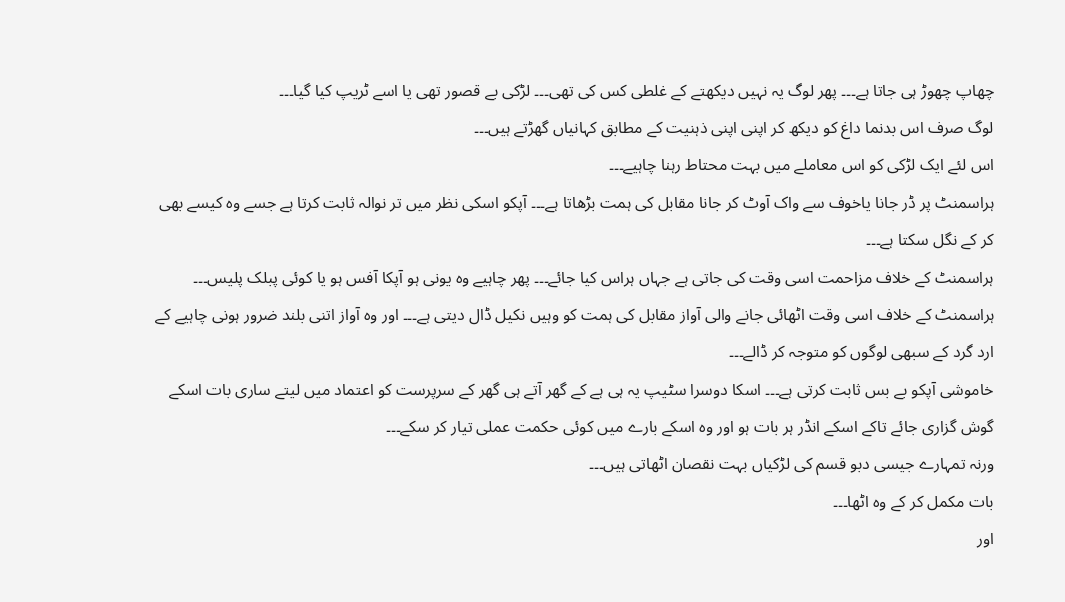چھاپ چھوڑ ہی جاتا ہے۔۔۔ پھر لوگ یہ نہیں دیکھتے کے غلطی کس کی تھی۔۔۔ لڑکی بے قصور تھی یا اسے ٹریپ کیا گیا۔۔۔
لوگ صرف اس بدنما داغ کو دیکھ کر اپنی اپنی ذہنیت کے مطابق کہانیاں گھڑتے ہیں۔۔۔
اس لئے ایک لڑکی کو اس معاملے میں بہت محتاط رہنا چاہیے۔۔۔
ہراسمنٹ پر ڈر جانا یاخوف سے واک آوٹ کر جانا مقابل کی ہمت بڑھاتا ہے۔۔۔ آپکو اسکی نظر میں تر نوالہ ثابت کرتا ہے جسے وہ کیسے بھی کر کے نگل سکتا ہے۔۔۔
ہراسمنٹ کے خلاف مزاحمت اسی وقت کی جاتی ہے جہاں ہراس کیا جائے۔۔۔ پھر چاہیے وہ یونی ہو آپکا آفس ہو یا کوئی پبلک پلیس۔۔۔
ہراسمنٹ کے خلاف اسی وقت اٹھائی جانے والی آواز مقابل کی ہمت کو وہیں نکیل ڈال دیتی ہے۔۔۔ اور وہ آواز اتنی بلند ضرور ہونی چاہیے کے ارد گرد کے سبھی لوگوں کو متوجہ کر ڈالے۔۔۔
خاموشی آپکو بے بس ثابت کرتی ہے۔۔۔ اسکا دوسرا سٹیپ یہ ہی ہے کے گھر آتے ہی گھر کے سرپرست کو اعتماد میں لیتے ساری بات اسکے گوش گزاری جائے تاکے اسکے انڈر ہر بات ہو اور وہ اسکے بارے میں کوئی حکمت عملی تیار کر سکے۔۔۔
ورنہ تمہارے جیسی دبو قسم کی لڑکیاں بہت نقصان اٹھاتی ہیں۔۔۔
بات مکمل کر کے وہ اٹھا۔۔۔
اور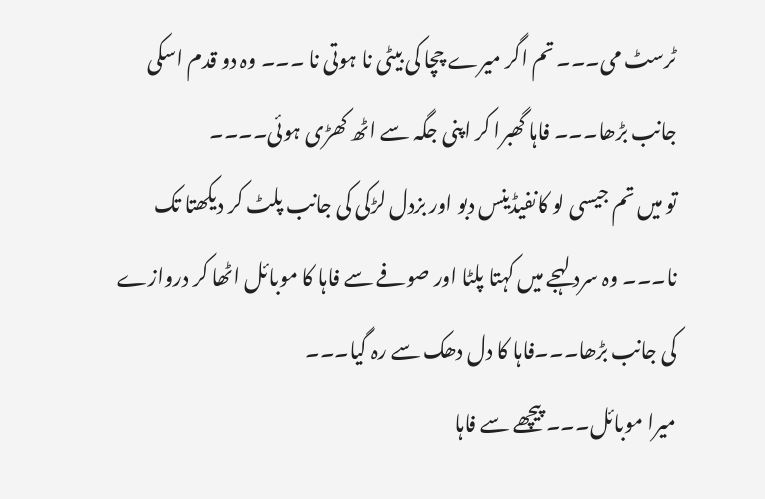ٹرسٹ می۔۔۔ تم اگر میرے چچا کی بیٹی نا ہوتی نا ۔۔۔ وہ دو قدم اسکی جانب بڑھا۔۔۔ فاہا گھبرا کر اپنی جگہ سے اٹھ کھڑی ہوئی۔۔۔۔
تو میں تم جیسی لو کانفیڈینس دبو اور بزدل لڑکی کی جانب پلٹ کر دیکھتا تک نا۔۔۔ وہ سرد لہجے میں کہتا پلٹا اور صوفے سے فاہا کا موبائل اٹھا کر دروازے کی جانب بڑھا۔۔۔فاہا کا دل دھک سے رہ گیا۔۔۔
میرا موبائل۔۔۔ پیچھے سے فاہا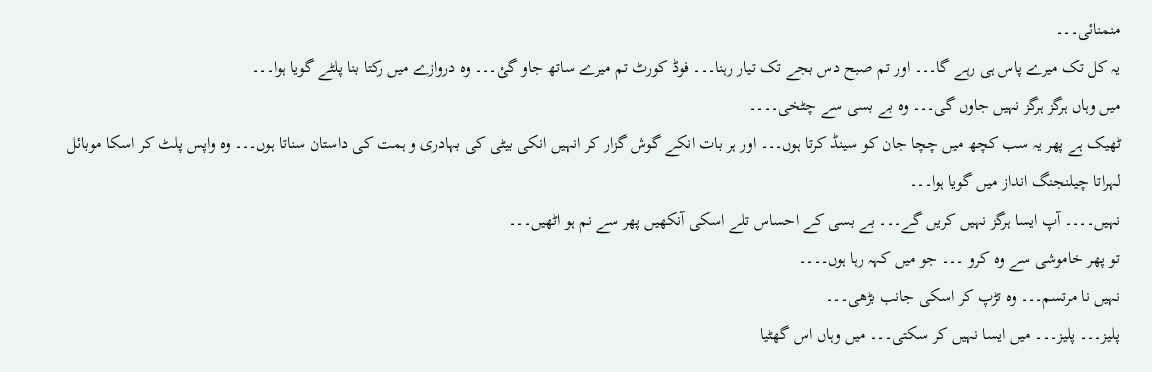منمنائی۔۔۔
یہ کل تک میرے پاس ہی رہے گا۔۔۔ اور تم صبح دس بجے تک تیار رہنا۔۔۔ فوڈ کورٹ تم میرے ساتھ جاو گئ۔۔۔ وہ دروازے میں رکتا بنا پلٹے گویا ہوا۔۔۔
میں وہاں ہرگز ہرگز نہیں جاوں گی۔۔۔ وہ بے بسی سے چٹخی۔۔۔۔
ٹھیک ہے پھر یہ سب کچھ میں چچا جان کو سینڈ کرتا ہوں۔۔۔ اور ہر بات انکے گوش گزار کر انہیں انکی بیٹی کی بہادری و ہمت کی داستان سناتا ہوں۔۔۔ وہ واپس پلٹ کر اسکا موبائل لہراتا چیلنجنگ انداز میں گویا ہوا۔۔۔
نہیں۔۔۔۔ آپ ایسا ہرگز نہیں کریں گے۔۔۔ بے بسی کے احساس تلے اسکی آنکھیں پھر سے نم ہو اٹھیں۔۔۔
تو پھر خاموشی سے وہ کرو ۔۔۔ جو میں کہہ رہا ہوں۔۔۔۔
نہیں نا مرتسم۔۔۔ وہ تڑپ کر اسکی جانب بڑھی۔۔۔
پلیز۔۔۔ پلیز۔۔۔ میں ایسا نہیں کر سکتی۔۔۔ میں وہاں اس گھٹیا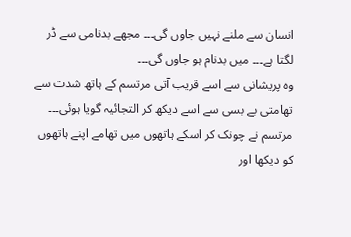انسان سے ملنے نہیں جاوں گی۔۔۔ مجھے بدنامی سے ڈر لگتا ہے۔۔۔ میں بدنام ہو جاوں گی۔۔۔
وہ پریشانی سے اسے قریب آتی مرتسم کے ہاتھ شدت سے تھامتی بے بسی سے اسے دیکھ کر التجائیہ گویا ہوئی۔۔۔
مرتسم نے چونک کر اسکے ہاتھوں میں تھامے اپنے ہاتھوں کو دیکھا اور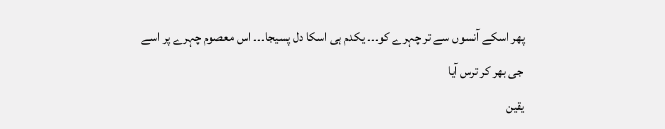پھر اسکے آنسوں سے تر چہرے کو۔۔۔ یکدم ہی اسکا دل پسیجا۔۔۔ اس معصوم چہرے پر اسے جی بھر کر ترس آیا
یقین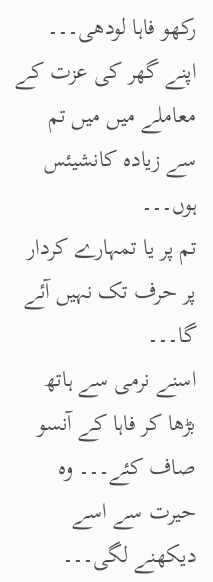رکھو فاہا لودھی۔۔۔ اپنے گھر کی عزت کے معاملے میں میں تم سے زیادہ کانشیئس ہوں۔۔۔
تم پر یا تمہارے کردار پر حرف تک نہیں آئے گا۔۔۔
اسنے نرمی سے ہاتھ بڑھا کر فاہا کے آنسو صاف کئے۔۔۔ وہ حیرت سے اسے دیکھنے لگی۔۔۔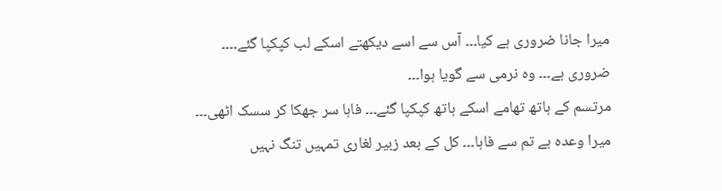میرا جانا ضروری ہے کیا۔۔۔ آس سے اسے دیکھتے اسکے لب کپکپا گئے۔۔۔۔
ضروری ہے۔۔۔ وہ نرمی سے گویا ہوا۔۔۔
مرتسم کے ہاتھ تھامے اسکے ہاتھ کپکپا گئے۔۔۔ فاہا سر جھکا کر سسک اٹھی۔۔۔
میرا وعدہ ہے تم سے فاہا۔۔۔ کل کے بعد زبیر لغاری تمہیں تنگ نہیں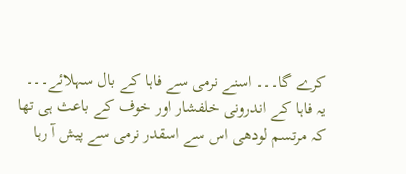کرے گا۔۔۔ اسنے نرمی سے فاہا کے بال سہلائے۔۔۔ یہ فاہا کے اندرونی خلفشار اور خوف کے باعث ہی تھا کہ مرتسم لودھی اس سے اسقدر نرمی سے پیش آ رہا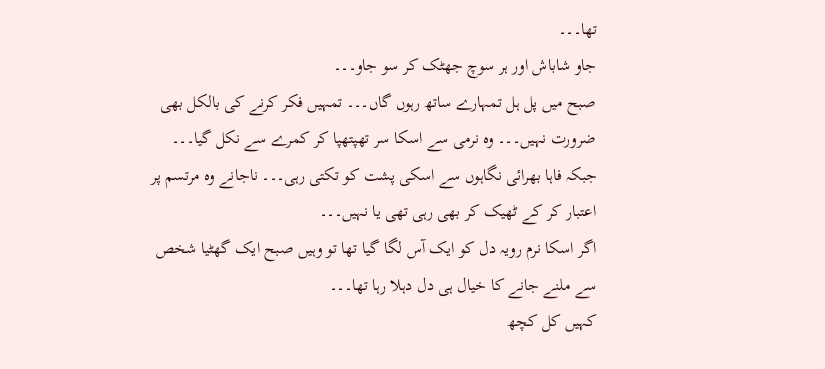تھا۔۔۔
جاو شاباش اور ہر سوچ جھٹک کر سو جاو۔۔۔
صبح میں پل ہل تمہارے ساتھ رہوں گاں۔۔۔ تمہیں فکر کرنے کی بالکل بھی ضرورت نہیں۔۔۔ وہ نرمی سے اسکا سر تھپتھپا کر کمرے سے نکل گیا۔۔۔ جبکہ فاہا بھرائی نگاہوں سے اسکی پشت کو تکتی رہی۔۔۔ ناجانے وہ مرتسم پر اعتبار کر کے ٹھیک کر بھی رہی تھی یا نہیں۔۔۔
اگر اسکا نرم رویہ دل کو ایک آس لگا گیا تھا تو وہیں صبح ایک گھٹیا شخص سے ملنے جانے کا خیال ہی دل دہلا رہا تھا۔۔۔
کہیں کل کچھ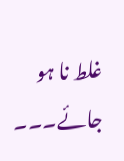غلط نا ہو جائے۔۔۔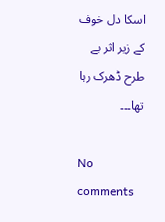اسکا دل خوف کے زیر اثر بے طرح ڈھرک رہا تھا۔۔۔

No comments